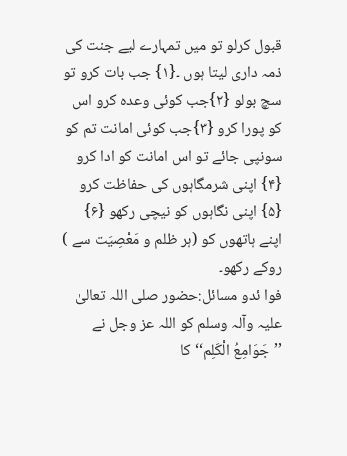قبول کرلو تو میں تمہارے لیے جنت کی ذمہ داری لیتا ہوں ۔{۱} جب بات کرو تو سچ بولو {۲}جب کوئی وعدہ کرو اس کو پورا کرو {۳}جب کوئی امانت تم کو سونپی جائے تو اس امانت کو ادا کرو {۴} اپنی شرمگاہوں کی حفاظت کرو {۵} اپنی نگاہوں کو نیچی رکھو {۶} اپنے ہاتھوں کو (ہر ظلم و مَعْصِیَت سے ) روکے رکھو۔
فوا ئدو مسائل:حضور صلی اللہ تعالیٰ علیہ وآلہ وسلم کو اللہ عز وجل نے ’’جَوَامِعُ الْکَلِم‘‘کا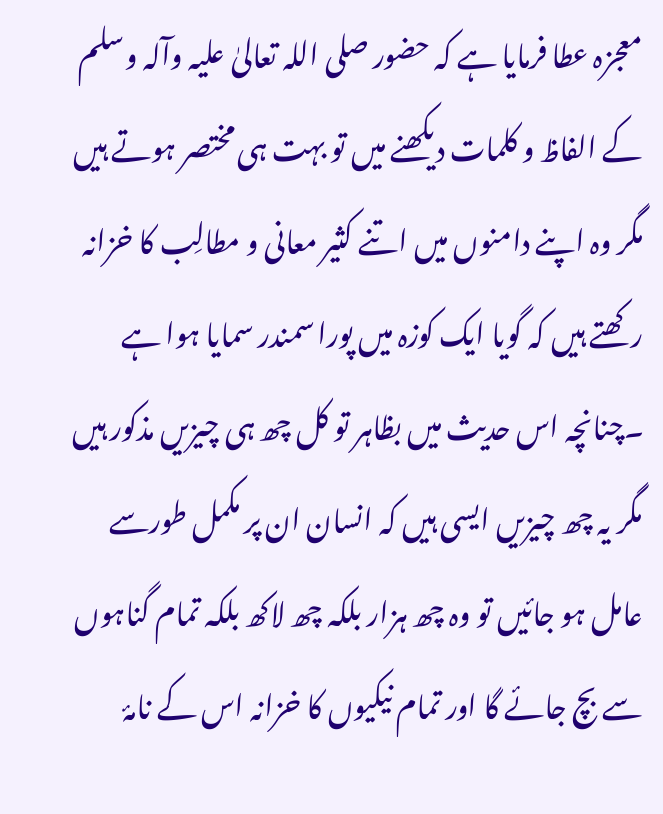معجزہ عطا فرمایا ہے کہ حضور صلی اللہ تعالیٰ علیہ وآلہ وسلم کے الفاظ و کلمات دیکھنے میں تو بہت ہی مختصر ہوتے ہیں مگر وہ اپنے دامنوں میں اتنے کثیر معانی و مطالِب کا خزانہ رکھتے ہیں کہ گویا ایک کوزہ میں پورا سمندر سمایا ہوا ہے ۔چنانچہ اس حدیث میں بظاہر تو کل چھ ہی چیزیں مذکور ہیں مگر یہ چھ چیزیں ایسی ہیں کہ انسان ان پر مکمل طورسے عامل ہو جائیں تو وہ چھ ہزار بلکہ چھ لاکھ بلکہ تمام گناہوں سے بچ جائے گا اور تمام نیکیوں کا خزانہ اس کے نامۂ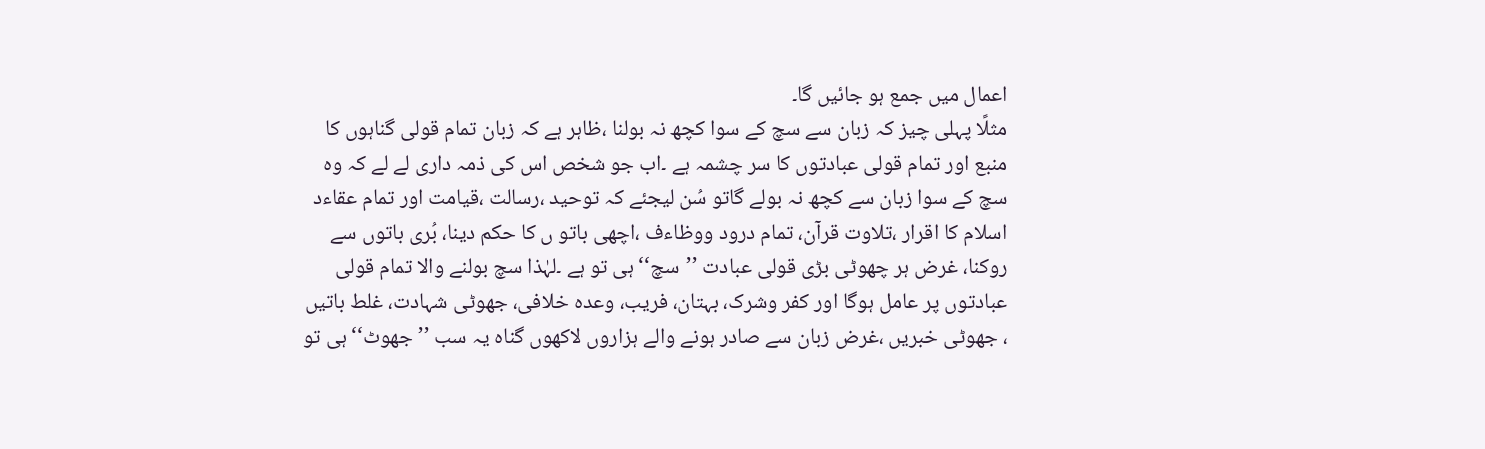اعمال میں جمع ہو جائیں گا۔
مثلًا پہلی چیز کہ زبان سے سچ کے سوا کچھ نہ بولنا ،ظاہر ہے کہ زبان تمام قولی گناہوں کا منبع اور تمام قولی عبادتوں کا سر چشمہ ہے ۔اب جو شخص اس کی ذمہ داری لے لے کہ وہ سچ کے سوا زبان سے کچھ نہ بولے گاتو سُن لیجئے کہ توحید ،رسالت ،قیامت اور تمام عقاءد اسلام کا اقرار ،تلاوت قرآن، تمام درود ووظاءف ،اچھی باتو ں کا حکم دینا، بُری باتوں سے روکنا، غرض ہر چھوٹی بڑی قولی عبادت ’’سچ‘‘ ہی تو ہے ۔لہٰذا سچ بولنے والا تمام قولی عبادتوں پر عامل ہوگا اور کفر وشرک، بہتان، فریب، وعدہ خلافی، جھوٹی شہادت، غلط باتیں ، جھوٹی خبریں ،غرض زبان سے صادر ہونے والے ہزاروں لاکھوں گناہ یہ سب ’’جھوٹ‘‘ہی تو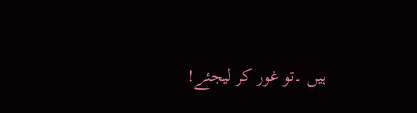ہیں ۔تو غور کر لیجئے!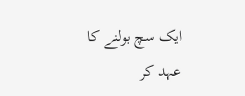ایک سچ بولنے کا عہد کر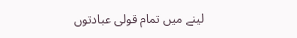لینے میں تمام قولی عبادتوں